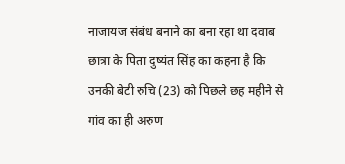नाजायज संबंध बनाने का बना रहा था दवाब
छात्रा के पिता दुष्यंत सिंह का कहना है कि उनकी बेटी रुचि (23) को पिछले छह महीने से गांव का ही अरुण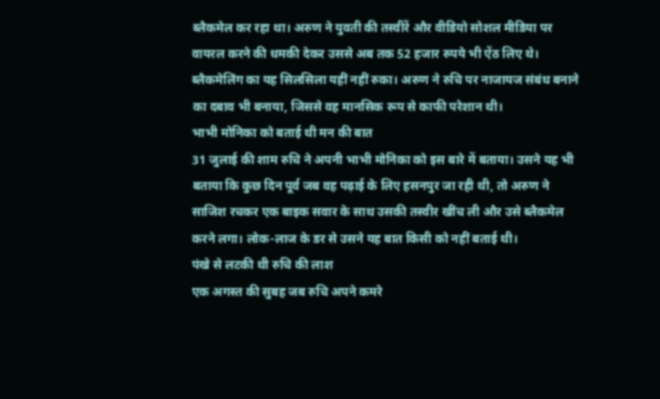ब्लैकमेल कर रहा था। अरुण ने युवती की तस्वीरें और वीडियो सोशल मीडिया पर वायरल करने की धमकी देकर उससे अब तक 52 हजार रुपये भी ऐंठ लिए थे। ब्लैकमेलिंग का यह सिलसिला यहीं नहीं रुका। अरुण ने रुचि पर नाजायज संबंध बनाने का दबाव भी बनाया, जिससे वह मानसिक रूप से काफी परेशान थी।
भाभी मोनिका को बताई थी मन की बात
31 जुलाई की शाम रुचि ने अपनी भाभी मोनिका को इस बारे में बताया। उसने यह भी बताया कि कुछ दिन पूर्व जब वह पढ़ाई के लिए हसनपुर जा रही थी, तो अरुण ने साजिश रचकर एक बाइक सवार के साथ उसकी तस्वीर खींच ली और उसे ब्लैकमेल करने लगा। लोक-लाज के डर से उसने यह बात किसी को नहीं बताई थी।
पंखे से लटकी थी रुचि की लाश
एक अगस्त की सुबह जब रुचि अपने कमरे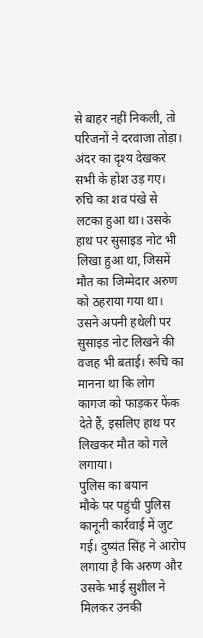से बाहर नहीं निकली, तो परिजनों ने दरवाजा तोड़ा। अंदर का दृश्य देखकर सभी के होश उड़ गए। रुचि का शव पंखे से लटका हुआ था। उसके हाथ पर सुसाइड नोट भी लिखा हुआ था, जिसमें मौत का जिम्मेदार अरुण को ठहराया गया था। उसने अपनी हथेली पर सुसाइड नोट लिखने की वजह भी बताई। रूचि का मानना था कि लोग कागज को फाड़कर फेंक देते हैं, इसलिए हाथ पर लिखकर मौत को गले लगाया।
पुलिस का बयान
मौके पर पहुंची पुलिस कानूनी कार्रवाई में जुट गई। दुष्यंत सिंह ने आरोप लगाया है कि अरुण और उसके भाई सुशील ने मिलकर उनकी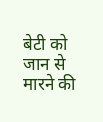बेटी को जान से मारने की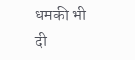धमकी भी दी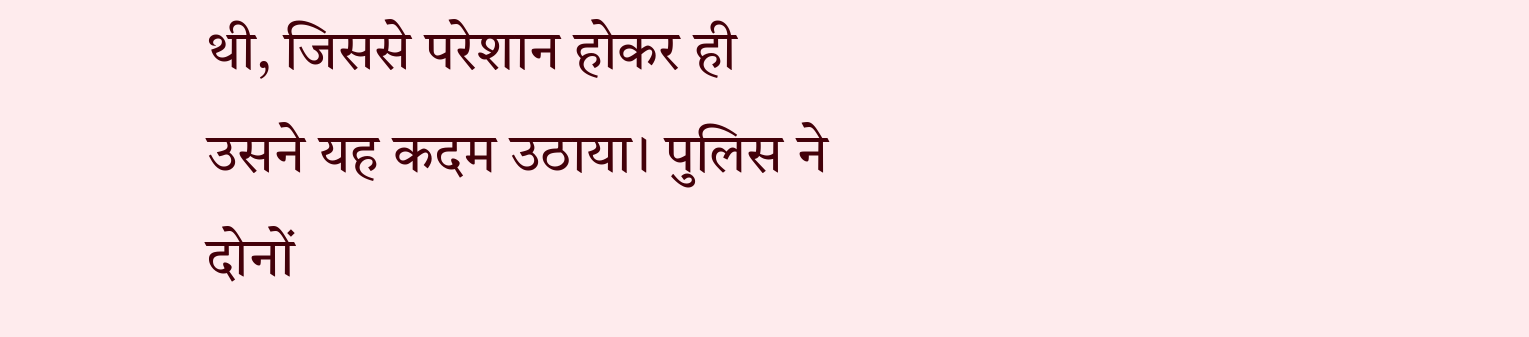थी, जिससे परेशान होकर ही उसने यह कदम उठाया। पुलिस ने दोनों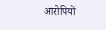आरोपियों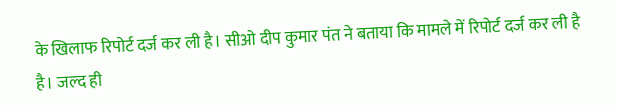के खिलाफ रिपोर्ट दर्ज कर ली है। सीओ दीप कुमार पंत ने बताया कि मामले में रिपोर्ट दर्ज कर ली है है। जल्द ही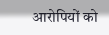आरोपियों को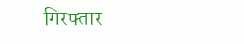गिरफ्तार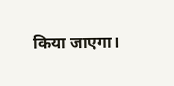किया जाएगा।